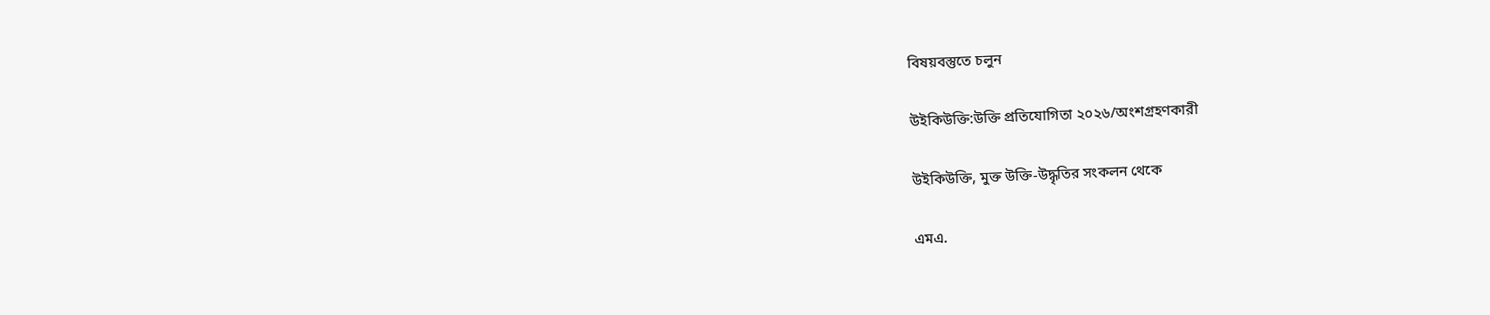বিষয়বস্তুতে চলুন

উইকিউক্তি:উক্তি প্রতিযোগিতা ২০২৬/অংশগ্রহণকারী

উইকিউক্তি, মুক্ত উক্তি-উদ্ধৃতির সংকলন থেকে

এমএ.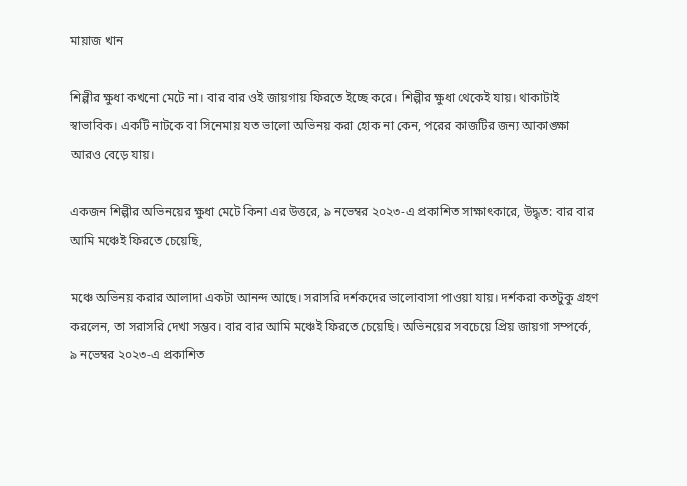মায়াজ খান

শিল্পীর ক্ষুধা কখনো মেটে না। বার বার ওই জায়গায় ফিরতে ইচ্ছে করে। শিল্পীর ক্ষুধা থেকেই যায়। থাকাটাই স্বাভাবিক। একটি নাটকে বা সিনেমায় যত ভালো অভিনয় করা হোক না কেন, পরের কাজটির জন্য আকাঙ্ক্ষা আরও বেড়ে যায়।

একজন শিল্পীর অভিনয়ের ক্ষুধা মেটে কিনা এর উত্তরে, ৯ নভেম্বর ২০২৩-এ প্রকাশিত সাক্ষাৎকারে, উদ্ধৃত: বার বার আমি মঞ্চেই ফিরতে চেয়েছি,

মঞ্চে অভিনয় করার আলাদা একটা আনন্দ আছে। সরাসরি দর্শকদের ভালোবাসা পাওয়া যায়। দর্শকরা কতটুকু গ্রহণ করলেন, তা সরাসরি দেখা সম্ভব। বার বার আমি মঞ্চেই ফিরতে চেয়েছি। অভিনয়ের সবচেয়ে প্রিয় জায়গা সম্পর্কে, ৯ নভেম্বর ২০২৩-এ প্রকাশিত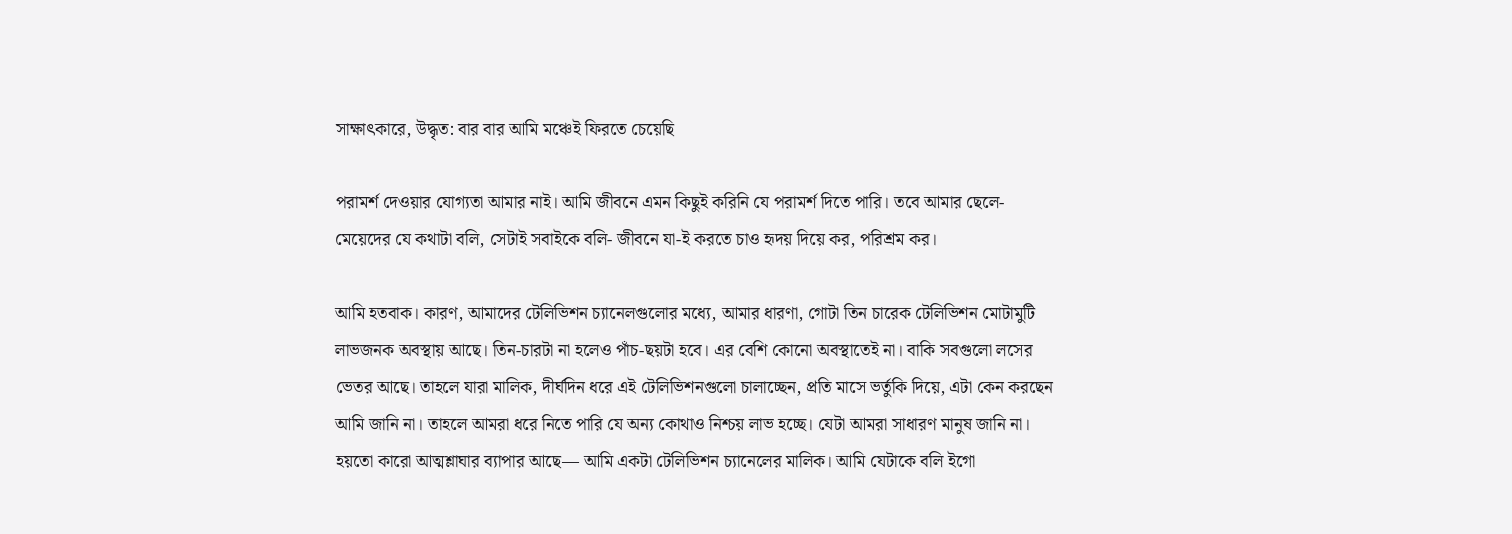সাক্ষাৎকারে, উদ্ধৃত: বার বার আমি মঞ্চেই ফিরতে চেয়েছি

পরামর্শ দেওয়ার যোগ্যতা আমার নাই। আমি জীবনে এমন কিছুই করিনি যে পরামর্শ দিতে পারি। তবে আমার ছেলে-মেয়েদের যে কথাটা বলি, সেটাই সবাইকে বলি- জীবনে যা-ই করতে চাও হৃদয় দিয়ে কর, পরিশ্রম কর।

আমি হতবাক। কারণ, আমাদের টেলিভিশন চ্যানেলগুলোর মধ্যে, আমার ধারণা, গোটা তিন চারেক টেলিভিশন মোটামুটি লাভজনক অবস্থায় আছে। তিন-চারটা না হলেও পাঁচ-ছয়টা হবে। এর বেশি কোনো অবস্থাতেই না। বাকি সবগুলো লসের ভেতর আছে। তাহলে যারা মালিক, দীর্ঘদিন ধরে এই টেলিভিশনগুলো চালাচ্ছেন, প্রতি মাসে ভর্তুকি দিয়ে, এটা কেন করছেন আমি জানি না। তাহলে আমরা ধরে নিতে পারি যে অন্য কোথাও নিশ্চয় লাভ হচ্ছে। যেটা আমরা সাধারণ মানুষ জানি না। হয়তো কারো আত্মশ্লাঘার ব্যাপার আছে— আমি একটা টেলিভিশন চ্যানেলের মালিক। আমি যেটাকে বলি ইগো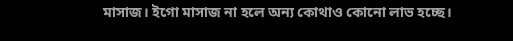মাসাজ। ইগো মাসাজ না হলে অন্য কোথাও কোনো লাভ হচ্ছে।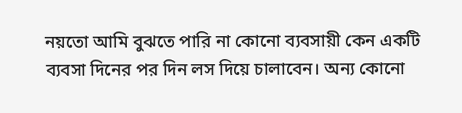নয়তো আমি বুঝতে পারি না কোনো ব্যবসায়ী কেন একটি ব্যবসা দিনের পর দিন লস দিয়ে চালাবেন। অন্য কোনো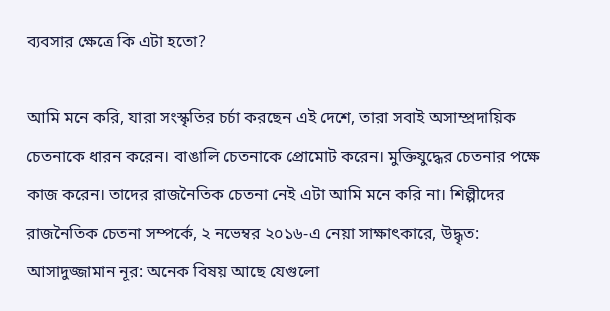ব্যবসার ক্ষেত্রে কি এটা হতো?

আমি মনে করি, যারা সংস্কৃতির চর্চা করছেন এই দেশে, তারা সবাই অসাম্প্রদায়িক চেতনাকে ধারন করেন। বাঙালি চেতনাকে প্রোমোট করেন। মুক্তিযুদ্ধের চেতনার পক্ষে কাজ করেন। তাদের রাজনৈতিক চেতনা নেই এটা আমি মনে করি না। শিল্পীদের রাজনৈতিক চেতনা সম্পর্কে, ২ নভেম্বর ২০১৬-এ নেয়া সাক্ষাৎকারে, উদ্ধৃত: আসাদুজ্জামান নূর: অনেক বিষয় আছে যেগুলো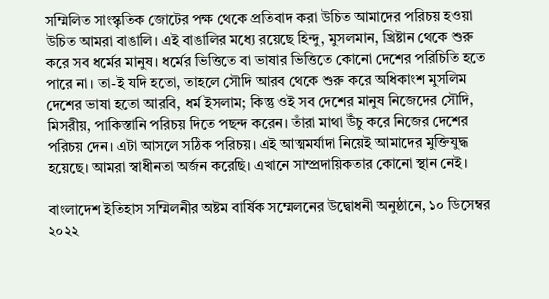সম্মিলিত সাংস্কৃতিক জোটের পক্ষ থেকে প্রতিবাদ করা উচিত আমাদের পরিচয় হওয়া উচিত আমরা বাঙালি। এই বাঙালির মধ্যে রয়েছে হিন্দু, মুসলমান, খ্রিষ্টান থেকে শুরু করে সব ধর্মের মানুষ। ধর্মের ভিত্তিতে বা ভাষার ভিত্তিতে কোনো দেশের পরিচিতি হতে পারে না। তা-ই যদি হতো, তাহলে সৌদি আরব থেকে শুরু করে অধিকাংশ মুসলিম দেশের ভাষা হতো আরবি, ধর্ম ইসলাম; কিন্তু ওই সব দেশের মানুষ নিজেদের সৌদি, মিসরীয়, পাকিস্তানি পরিচয় দিতে পছন্দ করেন। তাঁরা মাথা উঁচু করে নিজের দেশের পরিচয় দেন। এটা আসলে সঠিক পরিচয়। এই আত্মমর্যাদা নিয়েই আমাদের মুক্তিযুদ্ধ হয়েছে। আমরা স্বাধীনতা অর্জন করেছি। এখানে সাম্প্রদায়িকতার কোনো স্থান নেই।

বাংলাদেশ ইতিহাস সম্মিলনীর অষ্টম বার্ষিক সম্মেলনের উদ্বোধনী অনুষ্ঠানে, ১০ ডিসেম্বর ২০২২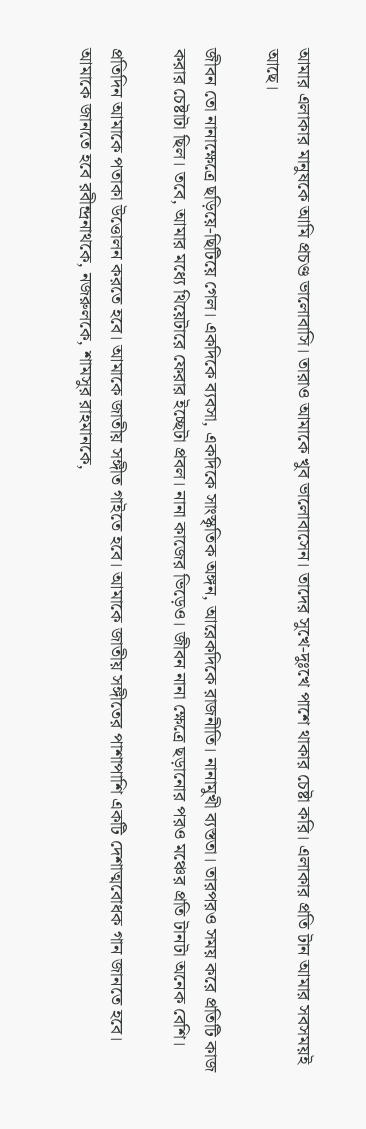আমার এলাকার মানুষকে আমি প্রচণ্ড ভালোবাসি। তারাও আমাকে খুব ভালোবাসেন। তাদের সুখে-দুঃখে পাশে থাকার চেষ্টা করি। এলাকার প্রতি টান আমার সবসময়ই আছে।

জীবন তো নানাক্ষেত্রে ছড়িয়ে-ছিটিয়ে গেল। একদিকে ব্যবসা, একদিকে সাংস্কৃতিক অঙ্গন, আরেকদিকে রাজনীতি। নানামুখী ব্যস্ততা। তারপরও সময় করে প্রতিটি কাজ করার চেষ্টাটা ছিল। তবে, আমার মধ্যে থিয়েটারে ফেরার ইচ্ছেটা প্রবল। নানা কাজের ভিড়েও। জীবন নানা ক্ষেত্রে ছড়ানোর পরও মঞ্চের প্রতি টানটা অনেক বেশি।

প্রতিদিন আমাকে পতাকা উত্তোলন করতে হবে। আমাকে জাতীয় সঙ্গীত গাইতে হবে। আমাকে জাতীয় সঙ্গীতের পাশাপাশি একটি দেশাত্মবোধক গান জানতে হবে। আমাকে জানতে হবে রবীন্দ্রনাথকে, নজরুলকে, শামসুর রাহমানকে,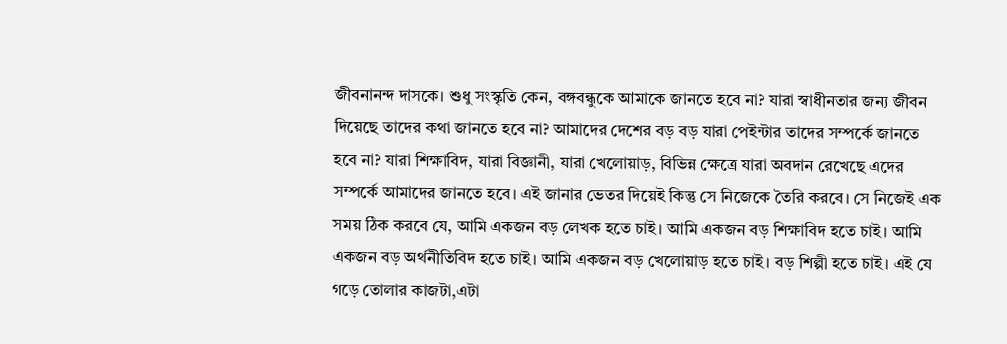জীবনানন্দ দাসকে। শুধু সংস্কৃতি কেন, বঙ্গবন্ধুকে আমাকে জানতে হবে না? যারা স্বাধীনতার জন্য জীবন দিয়েছে তাদের কথা জানতে হবে না? আমাদের দেশের বড় বড় যারা পেইন্টার তাদের সম্পর্কে জানতে হবে না? যারা শিক্ষাবিদ, যারা বিজ্ঞানী, যারা খেলোয়াড়, বিভিন্ন ক্ষেত্রে যারা অবদান রেখেছে এদের সম্পর্কে আমাদের জানতে হবে। এই জানার ভেতর দিয়েই কিন্তু সে নিজেকে তৈরি করবে। সে নিজেই এক সময় ঠিক করবে যে, আমি একজন বড় লেখক হতে চাই। আমি একজন বড় শিক্ষাবিদ হতে চাই। আমি একজন বড় অর্থনীতিবিদ হতে চাই। আমি একজন বড় খেলোয়াড় হতে চাই। বড় শিল্পী হতে চাই। এই যে গড়ে তোলার কাজটা,এটা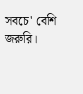সবচে' বেশি জরুরি।